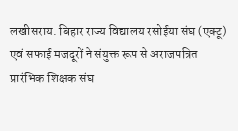लखीसराय. बिहार राज्य विद्यालय रसोईया संघ (एक्टू) एवं सफाई मजदूरों ने संयुक्त रूप से अराजपत्रित प्रारंभिक शिक्षक संघ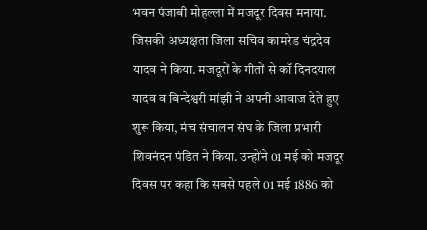भवन पंजाबी मोहल्ला में मजदूर दिवस मनाया. जिसकी अध्यक्षता जिला सचिव कामरेड चंद्रदेव यादव ने किया. मजदूरों के गीतों से कॉ दिनदयाल यादव व बिन्देश्वरी मांझी ने अपनी आवाज देते हुए शुरू किया, मंच संचालन संघ के जिला प्रभारी शिवनंदन पंडित ने किया. उन्होंने 01 मई को मजदूर दिवस पर कहा कि सबसे पहले 01 मई 1886 को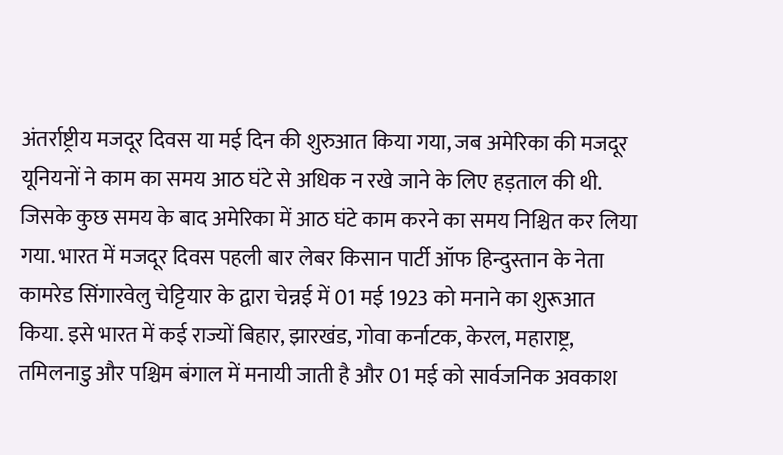अंतर्राष्ट्रीय मजदूर दिवस या मई दिन की शुरुआत किया गया, जब अमेरिका की मजदूर यूनियनों ने काम का समय आठ घंटे से अधिक न रखे जाने के लिए हड़ताल की थी. जिसके कुछ समय के बाद अमेरिका में आठ घंटे काम करने का समय निश्चित कर लिया गया. भारत में मजदूर दिवस पहली बार लेबर किसान पार्टी ऑफ हिन्दुस्तान के नेता कामरेड सिंगारवेलु चेट्टियार के द्वारा चेन्नई में 01 मई 1923 को मनाने का शुरूआत किया. इसे भारत में कई राज्यों बिहार, झारखंड, गोवा कर्नाटक, केरल, महाराष्ट्र, तमिलनाडु और पश्चिम बंगाल में मनायी जाती है और 01 मई को सार्वजनिक अवकाश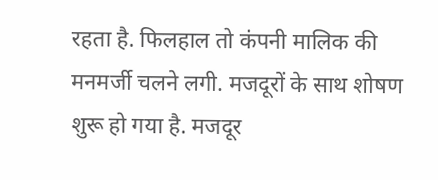रहता है. फिलहाल तो कंपनी मालिक की मनमर्जी चलने लगी. मजदूरों के साथ शोषण शुरू हो गया है. मजदूर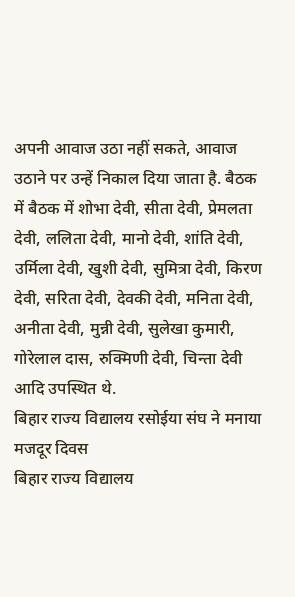अपनी आवाज उठा नहीं सकते, आवाज उठाने पर उन्हें निकाल दिया जाता है. बैठक में बैठक में शोभा देवी, सीता देवी, प्रेमलता देवी, ललिता देवी, मानो देवी, शांति देवी, उर्मिला देवी, खुशी देवी, सुमित्रा देवी, किरण देवी, सरिता देवी, देवकी देवी, मनिता देवी, अनीता देवी, मुन्नी देवी, सुलेखा कुमारी, गोरेलाल दास, रुक्मिणी देवी, चिन्ता देवी आदि उपस्थित थे.
बिहार राज्य विद्यालय रसोईया संघ ने मनाया मजदूर दिवस
बिहार राज्य विद्यालय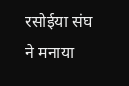रसोईया संघ ने मनाया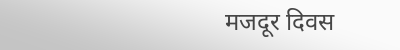मजदूर दिवस